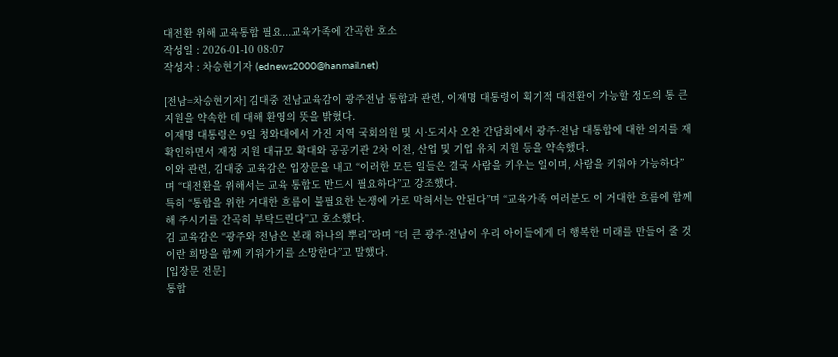대전환 위해 교육통합 필요...교육가족에 간곡한 호소
작성일 : 2026-01-10 08:07
작성자 : 차승현기자 (ednews2000@hanmail.net)

[전남=차승현기자] 김대중 전남교육감이 광주전남 통합과 관련, 이재명 대통령이 획기적 대전환이 가능할 정도의 통 큰 지원을 약속한 데 대해 환영의 뜻을 밝혔다.
이재명 대통령은 9일 청와대에서 가진 지역 국회의원 및 시·도지사 오찬 간담회에서 광주·전남 대통합에 대한 의지를 재확인하면서 재정 지원 대규모 확대와 공공기관 2차 이전, 산업 및 기업 유치 지원 등을 약속했다.
이와 관련, 김대중 교육감은 입장문을 내고 “이러한 모든 일들은 결국 사람을 키우는 일이며, 사람을 키워야 가능하다”며 “대전환을 위해서는 교육 통합도 반드시 필요하다”고 강조했다.
특히 “통합을 위한 거대한 흐름이 불필요한 논쟁에 가로 막혀서는 안된다”며 “교육가족 여러분도 이 거대한 흐름에 함께 해 주시기를 간곡히 부탁드린다”고 호소했다.
김 교육감은 “광주와 전남은 본래 하나의 뿌리”라며 “더 큰 광주·전남이 우리 아이들에게 더 행복한 미래를 만들어 줄 것이란 희망을 함께 키워가기를 소망한다”고 말했다.
[입장문 전문]
통합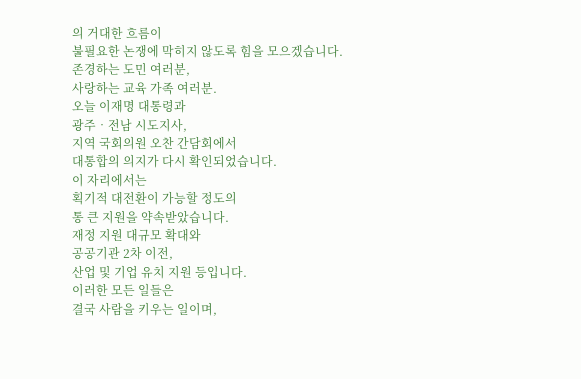의 거대한 흐름이
불필요한 논쟁에 막히지 않도록 힘을 모으겠습니다.
존경하는 도민 여러분,
사랑하는 교육 가족 여러분.
오늘 이재명 대통령과
광주‧전남 시도지사,
지역 국회의원 오찬 간담회에서
대통합의 의지가 다시 확인되었습니다.
이 자리에서는
획기적 대전환이 가능할 정도의
통 큰 지원을 약속받았습니다.
재정 지원 대규모 확대와
공공기관 2차 이전,
산업 및 기업 유치 지원 등입니다.
이러한 모든 일들은
결국 사람을 키우는 일이며,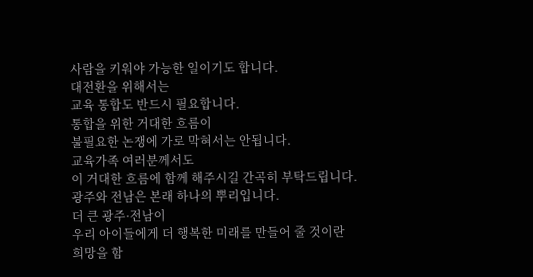사람을 키워야 가능한 일이기도 합니다.
대전환을 위해서는
교육 통합도 반드시 필요합니다.
통합을 위한 거대한 흐름이
불필요한 논쟁에 가로 막혀서는 안됩니다.
교육가족 여러분께서도
이 거대한 흐름에 함께 해주시길 간곡히 부탁드립니다.
광주와 전남은 본래 하나의 뿌리입니다.
더 큰 광주·전남이
우리 아이들에게 더 행복한 미래를 만들어 줄 것이란
희망을 함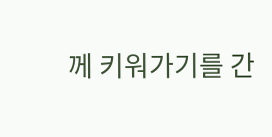께 키워가기를 간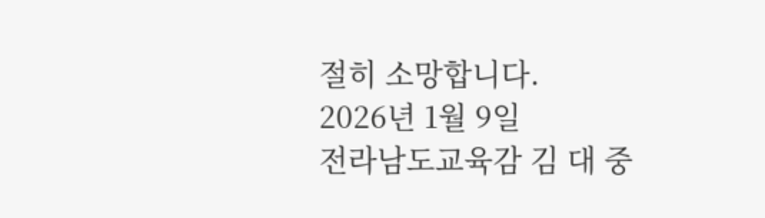절히 소망합니다.
2026년 1월 9일
전라남도교육감 김 대 중